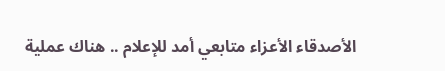الأصدقاء الأعزاء متابعي أمد للإعلام .. هناك عملية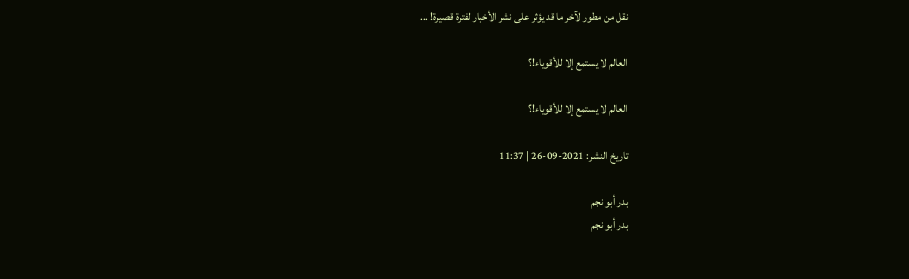نقل من مطور لآخر ما قد يؤثر على نشر الأخبار لفترة قصيرة! ...

العالم لا يستمع إلا للأقوياء!؟

العالم لا يستمع إلا للأقوياء!؟

تاريخ النشر: 2021-09-26 | 11:37

بدر أبو نجم
بدر أبو نجم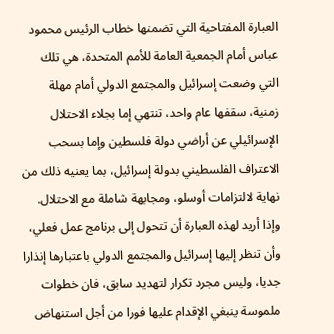العبارة المفتاحية التي تضمنها خطاب الرئيس محمود عباس أمام الجمعية العامة للأمم المتحدة، هي تلك التي وضعت إسرائيل والمجتمع الدولي أمام مهلة زمنية، سقفها عام واحد، تنتهي إما بجلاء الاحتلال الإسرائيلي عن أراضي دولة فلسطين وإما بسحب الاعتراف الفلسطيني بدولة إسرائيل، بما يعنيه ذلك من نهاية لالتزامات أوسلو، ومجابهة شاملة مع الاحتلال. وإذا أريد لهذه العبارة أن تتحول إلى برنامج عمل فعلي، وأن تنظر إليها إسرائيل والمجتمع الدولي باعتبارها إنذارا جديا، وليس مجرد تكرار لتهديد سابق، فان خطوات ملموسة ينبغي الإقدام عليها فورا من أجل استنهاض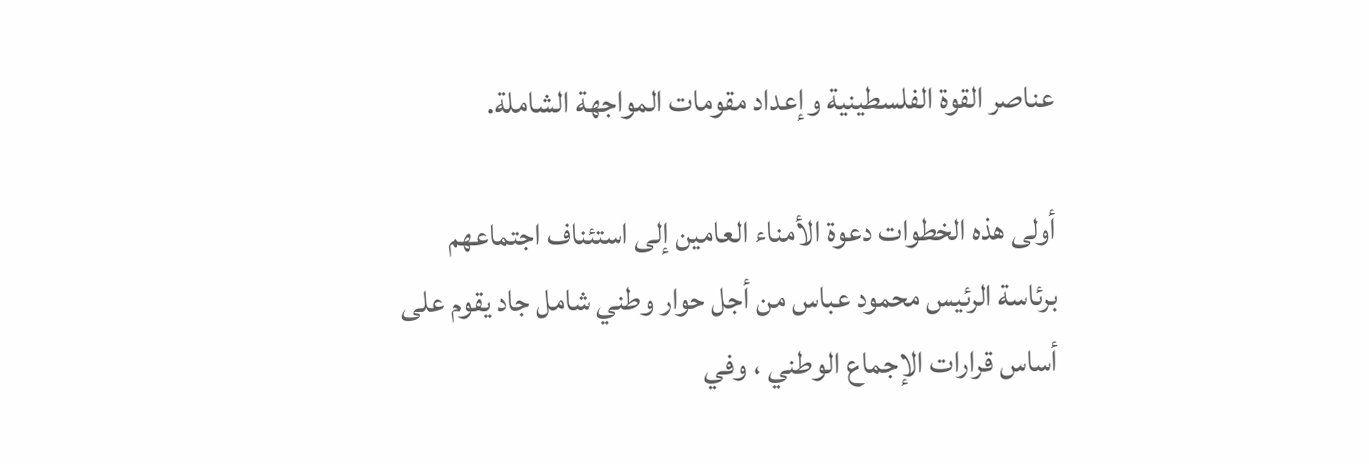عناصر القوة الفلسطينية وإعداد مقومات المواجهة الشاملة.

أولى هذه الخطوات دعوة الأمناء العامين إلى استئناف اجتماعهم برئاسة الرئيس محمود عباس من أجل حوار وطني شامل جاد يقوم على أساس قرارات الإجماع الوطني ، وفي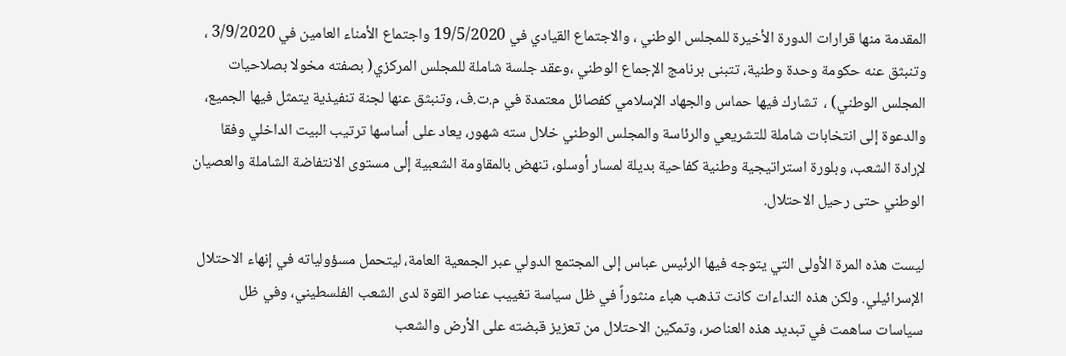المقدمة منها قرارات الدورة الأخيرة للمجلس الوطني ، والاجتماع القيادي في 19/5/2020 واجتماع الأمناء العامين في 3/9/2020 ، وتنبثق عنه حكومة وحدة وطنية، تتبنى برنامج الإجماع الوطني ،وعقد جلسة شاملة للمجلس المركزي( بصفته مخولا بصلاحيات المجلس الوطني) ،  تشارك فيها حماس والجهاد الإسلامي كفصائل معتمدة في م.ت.ف، وتنبثق عنها لجنة تنفيذية يتمثل فيها الجميع، والدعوة إلى انتخابات شاملة للتشريعي والرئاسة والمجلس الوطني خلال سته شهور، يعاد على أساسها ترتيب البيت الداخلي وفقا لإرادة الشعب، وبلورة استراتيجية وطنية كفاحية بديلة لمسار أوسلو، تنهض بالمقاومة الشعبية إلى مستوى الانتفاضة الشاملة والعصيان الوطني حتى رحيل الاحتلال.

ليست هذه المرة الأولى التي يتوجه فيها الرئيس عباس إلى المجتمع الدولي عبر الجمعية العامة، ليتحمل مسؤولياته في إنهاء الاحتلال الإسرائيلي. ولكن هذه النداءات كانت تذهب هباء منثوراً في ظل سياسة تغييب عناصر القوة لدى الشعب الفلسطيني، وفي ظل سياسات ساهمت في تبديد هذه العناصر، وتمكين الاحتلال من تعزيز قبضته على الأرض والشعب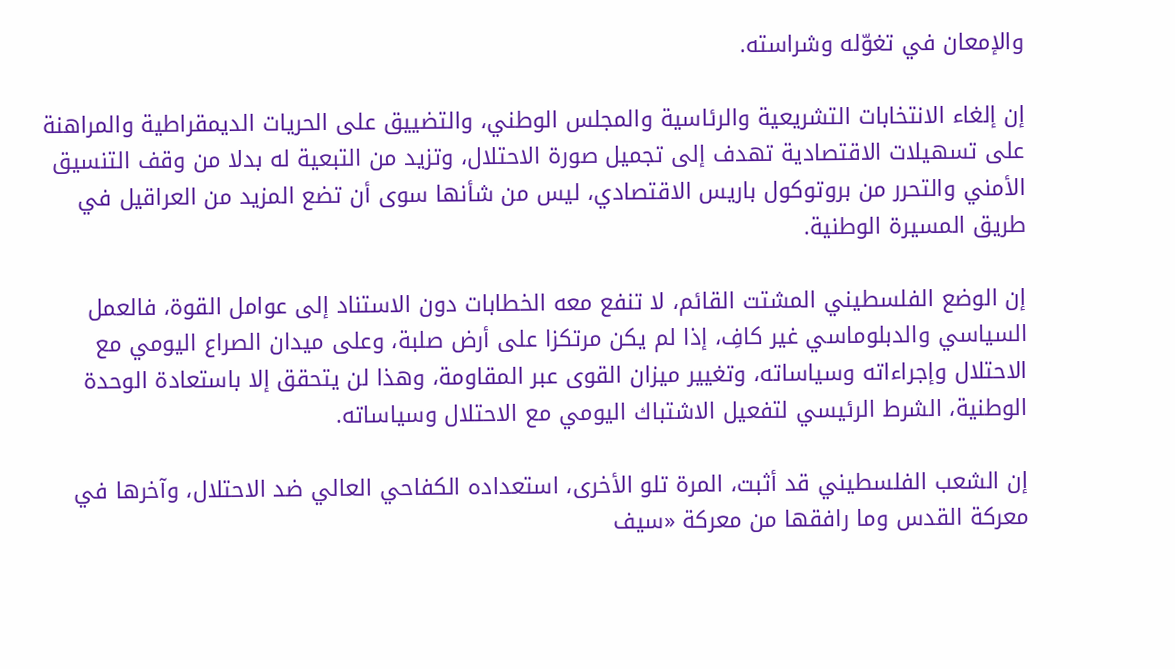والإمعان في تغوّله وشراسته.

إن إلغاء الانتخابات التشريعية والرئاسية والمجلس الوطني، والتضييق على الحريات الديمقراطية والمراهنة على تسهيلات الاقتصادية تهدف إلى تجميل صورة الاحتلال، وتزيد من التبعية له بدلا من وقف التنسيق الأمني والتحرر من بروتوكول باريس الاقتصادي، ليس من شأنها سوى أن تضع المزيد من العراقيل في طريق المسيرة الوطنية.

إن الوضع الفلسطيني المشتت القائم، لا تنفع معه الخطابات دون الاستناد إلى عوامل القوة، فالعمل السياسي والدبلوماسي غير كافِ، إذا لم يكن مرتكزا على أرض صلبة، وعلى ميدان الصراع اليومي مع الاحتلال وإجراءاته وسياساته، وتغيير ميزان القوى عبر المقاومة، وهذا لن يتحقق إلا باستعادة الوحدة الوطنية، الشرط الرئيسي لتفعيل الاشتباك اليومي مع الاحتلال وسياساته.

إن الشعب الفلسطيني قد أثبت، المرة تلو الأخرى، استعداده الكفاحي العالي ضد الاحتلال، وآخرها في معركة القدس وما رافقها من معركة «سيف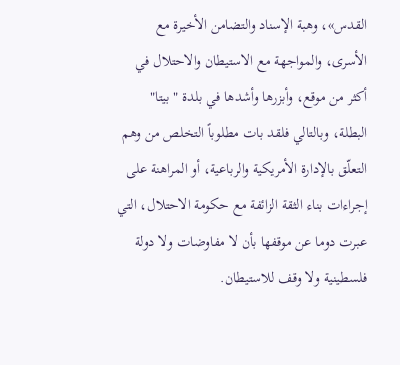القدس»، وهبة الإسناد والتضامن الأخيرة مع الأسرى، والمواجهة مع الاستيطان والاحتلال في أكثر من موقع، وأبزرها وأشدها في بلدة " بيتا" البطلة، وبالتالي فلقد بات مطلوباً التخلص من وهم التعلّق بالإدارة الأمريكية والرباعية، أو المراهنة على إجراءات بناء الثقة الزائفة مع حكومة الاحتلال، التي عبرت دوما عن موقفها بأن لا مفاوضات ولا دولة فلسطينية ولا وقف للاستيطان.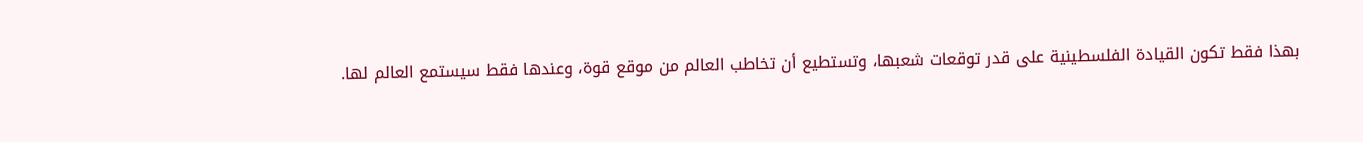بهذا فقط تكون القيادة الفلسطينية على قدر توقعات شعبها، وتستطيع أن تخاطب العالم من موقع قوة، وعندها فقط سيستمع العالم لها.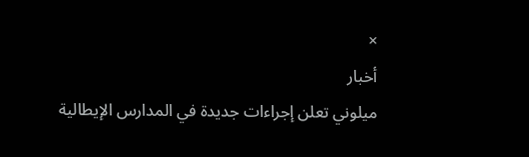×
أخبار
ميلوني تعلن إجراءات جديدة في المدارس الإيطالية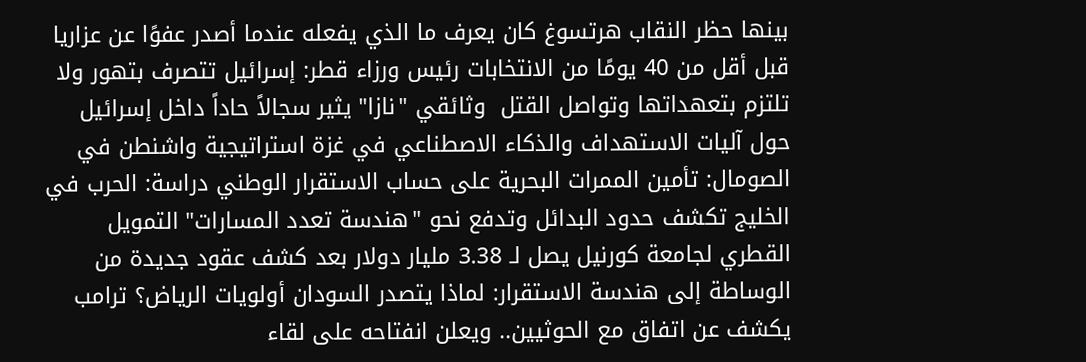بينها حظر النقاب هرتسوغ كان يعرف ما الذي يفعله عندما أصدر عفوًا عن عزاريا قبل أقل من 40 يومًا من الانتخابات رئيس ورزاء قطر: إسرائيل تتصرف بتهور ولا تلتزم بتعهداتها وتواصل القتل  وثائقي "نازا" يثير سجالاً حاداً داخل إسرائيل حول آليات الاستهداف والذكاء الاصطناعي في غزة استراتيجية واشنطن في الصومال: تأمين الممرات البحرية على حساب الاستقرار الوطني دراسة: الحرب في الخليج تكشف حدود البدائل وتدفع نحو "هندسة تعدد المسارات" التمويل القطري لجامعة كورنيل يصل لـ 3.38 مليار دولار بعد كشف عقود جديدة من الوساطة إلى هندسة الاستقرار: لماذا يتصدر السودان أولويات الرياض؟ ترامب يكشف عن اتفاق مع الحوثيين.. ويعلن انفتاحه على لقاء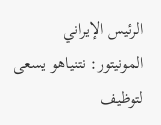الرئيس الإيراني المونيتور: نتنياهو يسعى لتوظيف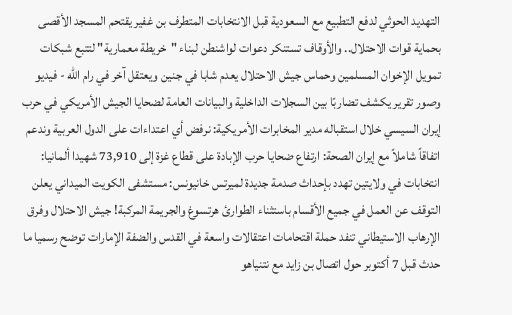التهديد الحوثي لدفع التطبيع مع السعودية قبل الانتخابات المتطرف بن غفير يقتحم المسجد الأقصى بحماية قوات الاحتلال.. والأوقاف تستنكر دعوات لواشنطن لبناء "خريطة معمارية" لتتبع شبكات تمويل الإخوان المسلمين وحماس جيش الاحتلال يعدم شابا في جنين ويعتقل آخر في رام الله - فيديو وصور تقرير يكشف تضاربًا بين السجلات الداخلية والبيانات العامة لضحايا الجيش الأمريكي في حرب إيران السيسي خلال استقباله مدير المخابرات الأمريكية: نرفض أي اعتداءات على الدول العربية وندعم اتفاقاً شاملاً مع إيران الصحة: ارتفاع ضحايا حرب الإبادة على قطاع غزة إلى 73,910 شهيدا ألمانيا: انتخابات في ولايتين تهدد بإحداث صدمة جديدة لميرتس خانيونس: مستشفى الكويت الميداني يعلن التوقف عن العمل في جميع الأقسام باستثناء الطوارئ هرتسوغ والجريمة المركبة! جيش الاحتلال وفرق الإرهاب الاستيطاني تنفد حملة اقتحامات اعتقالات واسعة في القدس والضفة الإمارات توضح رسميا ما حدث قبل 7 أكتوبر حول اتصال بن زايد مع نتنياهو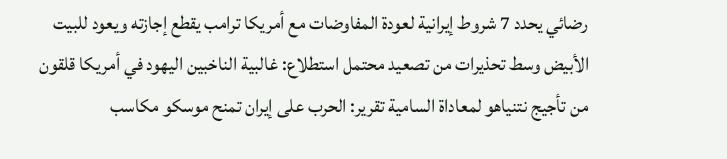رضائي يحدد 7 شروط إيرانية لعودة المفاوضات مع أمريكا ترامب يقطع إجازته ويعود للبيت الأبيض وسط تحذيرات من تصعيد محتمل استطلاع: غالبية الناخبين اليهود في أمريكا قلقون من تأجيج نتنياهو لمعاداة السامية تقرير: الحرب على إيران تمنح موسكو مكاسب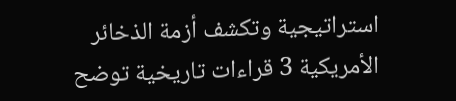استراتيجية وتكشف أزمة الذخائر الأمريكية 3 قراءات تاريخية توضح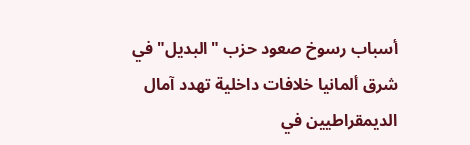أسباب رسوخ صعود حزب "البديل" في شرق ألمانيا خلافات داخلية تهدد آمال الديمقراطيين في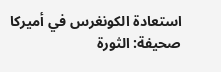استعادة الكونغرس في أميركا صحيفة: الثورة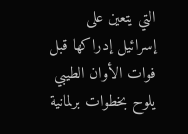التي يتعين على إسرائيل إدراكها قبل فوات الأوان الطيبي يلوح بخطوات برلمانية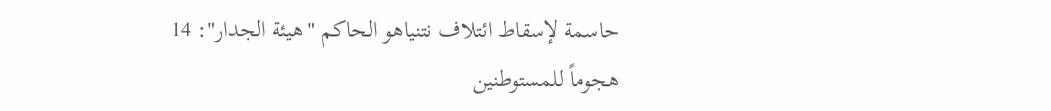حاسمة لإسقاط ائتلاف نتنياهو الحاكم "هيئة الجدار": 14 هجوماً للمستوطنين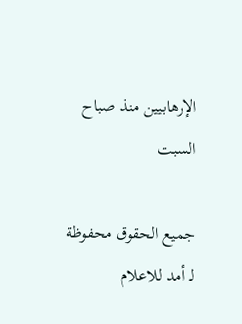الإرهابيين منذ صباح السبت

جميع الحقوق محفوظة لـ أمد للاعلام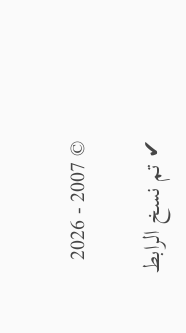© 2007 - 2026

✔ تم نسخ الرابط